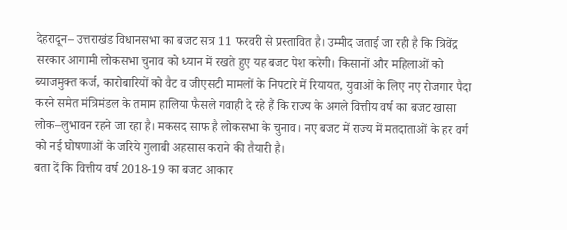देहरादून– उत्तराखंड विधानसभा का बजट सत्र 11 फरवरी से प्रस्तावित है। उम्मीद जताई जा रही है कि त्रिवेंद्र सरकार आगामी लोकसभा चुनाव को ध्यान में रखते हुए यह बजट पेश करेगी। किसानों और महिलाओं को ब्याजमुक्त कर्ज, कारोबारियों को वैट व जीएसटी मामलों के निपटारे में रियायत, युवाओं के लिए नए रोजगार पैदा करने समेत मंत्रिमंडल के तमाम हालिया फैसले गवाही दे रहे हैं कि राज्य के अगले वित्तीय वर्ष का बजट खासा लोक–लुभावन रहने जा रहा है। मकसद साफ है लोकसभा के चुनाव। नए बजट में राज्य में मतदाताओं के हर वर्ग को नई घोषणाओं के जरिये गुलाबी अहसास कराने की तैयारी है।
बता दें कि वित्तीय वर्ष 2018-19 का बजट आकार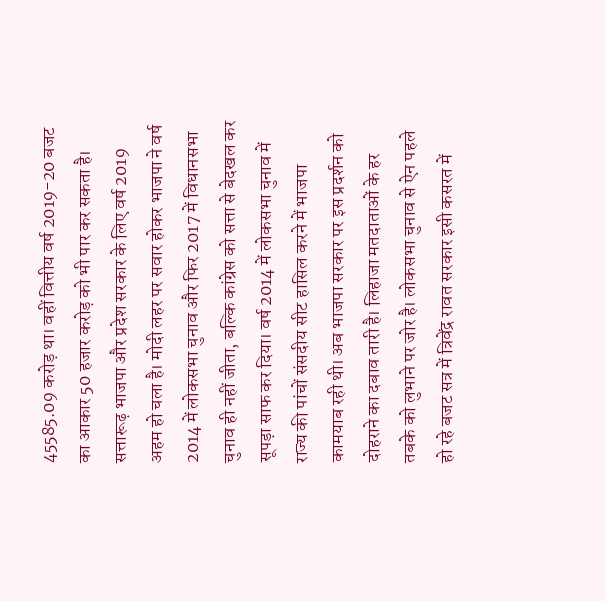45585.09 करोड़ था। वहीं वित्तीय वर्ष 2019-20 बजट का आकार 50 हजार करोड़ को भी पार कर सकता है। सत्तारूढ़ भाजपा और प्रदेश सरकार के लिए वर्ष 2019 अहम हो चला है। मोदी लहर पर सवार होकर भाजपा ने वर्ष 2014 में लोकसभा चुनाव और फिर 2017 में विधानसभा चुनाव ही नहीं जीता, बल्कि कांग्रेस को सत्ता से बेदखल कर सूपड़ा साफ कर दिया। वर्ष 2014 में लोकसभा चुनाव में राज्य की पांचों संसदीय सीट हासिल करने में भाजपा कामयाब रही थी। अब भाजपा सरकार पर इस प्रदर्शन को दोहराने का दबाव तारी है। लिहाजा मतदाताओं के हर तबके को लुभाने पर जोर है। लोकसभा चुनाव से ऐन पहले हो रहे बजट सत्र में त्रिवेंद्र रावत सरकार इसी कसरत में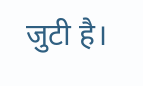जुटी है।